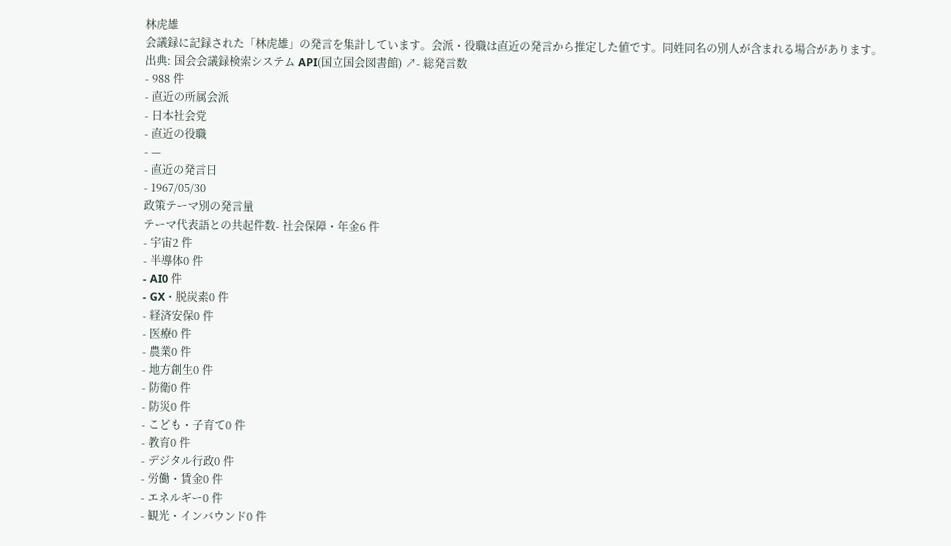林虎雄
会議録に記録された「林虎雄」の発言を集計しています。会派・役職は直近の発言から推定した値です。同姓同名の別人が含まれる場合があります。
出典: 国会会議録検索システム API(国立国会図書館) ↗- 総発言数
- 988 件
- 直近の所属会派
- 日本社会党
- 直近の役職
- —
- 直近の発言日
- 1967/05/30
政策テーマ別の発言量
テーマ代表語との共起件数- 社会保障・年金6 件
- 宇宙2 件
- 半導体0 件
- AI0 件
- GX・脱炭素0 件
- 経済安保0 件
- 医療0 件
- 農業0 件
- 地方創生0 件
- 防衛0 件
- 防災0 件
- こども・子育て0 件
- 教育0 件
- デジタル行政0 件
- 労働・賃金0 件
- エネルギー0 件
- 観光・インバウンド0 件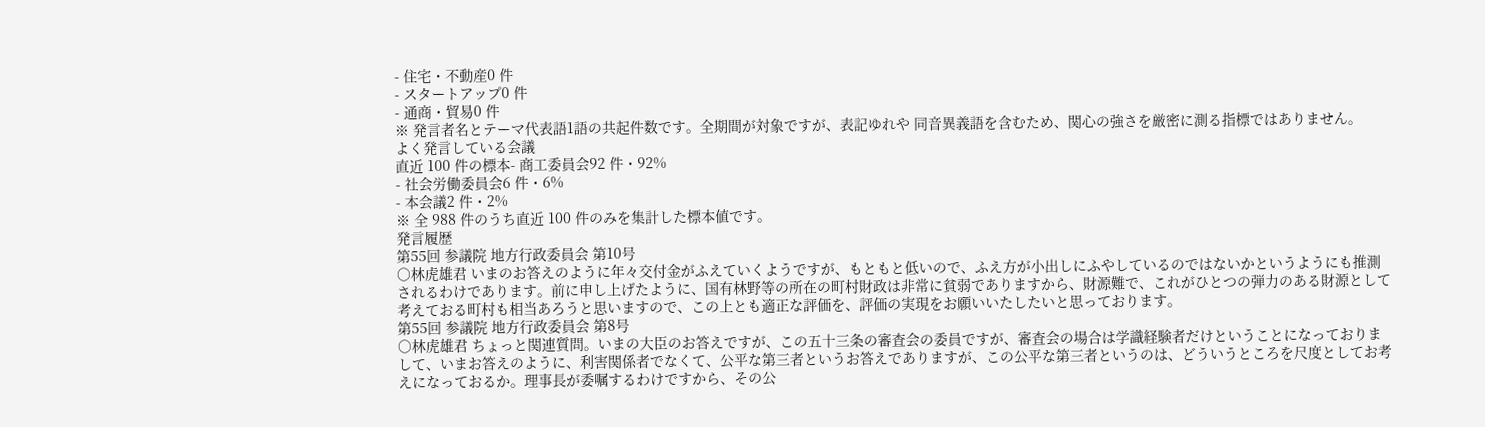- 住宅・不動産0 件
- スタートアップ0 件
- 通商・貿易0 件
※ 発言者名とテーマ代表語1語の共起件数です。全期間が対象ですが、表記ゆれや 同音異義語を含むため、関心の強さを厳密に測る指標ではありません。
よく発言している会議
直近 100 件の標本- 商工委員会92 件・92%
- 社会労働委員会6 件・6%
- 本会議2 件・2%
※ 全 988 件のうち直近 100 件のみを集計した標本値です。
発言履歴
第55回 参議院 地方行政委員会 第10号
○林虎雄君 いまのお答えのように年々交付金がふえていくようですが、もともと低いので、ふえ方が小出しにふやしているのではないかというようにも推測されるわけであります。前に申し上げたように、国有林野等の所在の町村財政は非常に貧弱でありますから、財源難で、これがひとつの弾力のある財源として考えておる町村も相当あろうと思いますので、この上とも適正な評価を、評価の実現をお願いいたしたいと思っております。
第55回 参議院 地方行政委員会 第8号
○林虎雄君 ちょっと関連質問。いまの大臣のお答えですが、この五十三条の審査会の委員ですが、審査会の場合は学識経験者だけということになっておりまして、いまお答えのように、利害関係者でなくて、公平な第三者というお答えでありますが、この公平な第三者というのは、どういうところを尺度としてお考えになっておるか。理事長が委嘱するわけですから、その公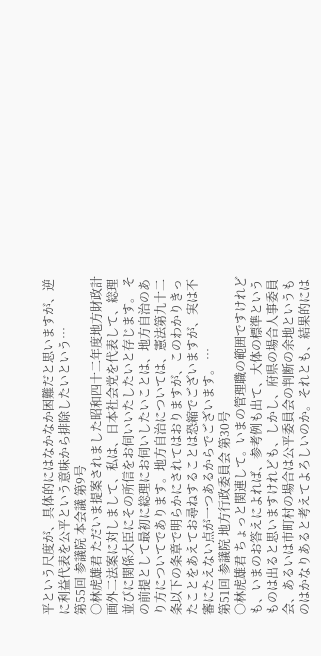平という尺度が、具体的にはなかなか困難だと思いますが、逆に利益代表を公平という意味から排除したいという…
第55回 参議院 本会議 第9号
○林虎雄君 ただいま提案されました昭和四十二年度地方財政計画外二法案に対しまして、私は、日本社会党を代表して、総理並びに関係大臣にその所信をお伺いいたしたいと存じます。 その前提として最初に総理にお伺いしたいことは、地方自治のあり方についてであります。地方自治については、憲法第九十二条以下の条章で明らかにされてはおりますが、このわかりきったことをあえてお尋ねすることは恐縮でございますが、実は不審にたえない点が一つあるからでございます。 …
第51回 参議院 地方行政委員会 第30号
○林虎雄君 ちょっと関連して。いまの管理職の範囲ですけれども、いまのお答えによれば、参考例も出て、大体の標準というものは出ると思いますけれども、しかし、府県の場合人事委員会、あるいは市町村の場合は公平委員会の判断の余地というものはかなりあると考えてよろしいのか。それとも、結果的には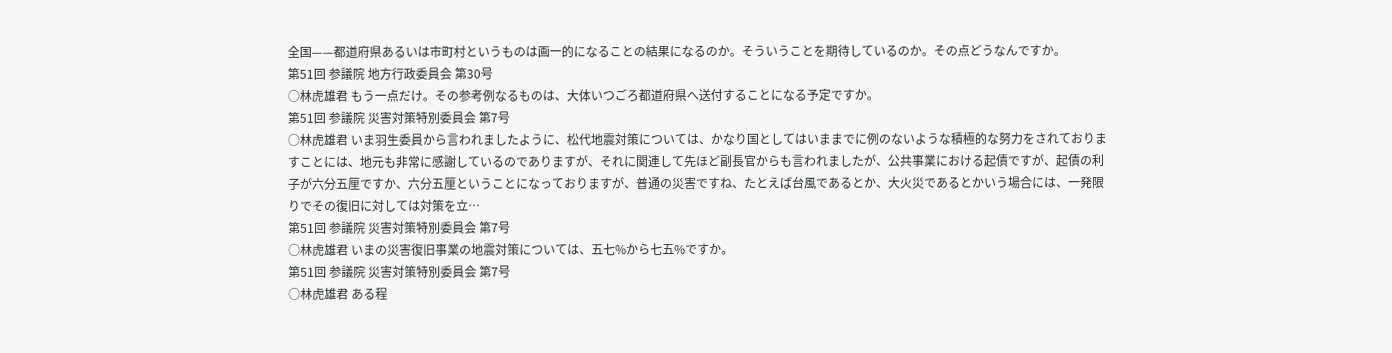全国——都道府県あるいは市町村というものは画一的になることの結果になるのか。そういうことを期待しているのか。その点どうなんですか。
第51回 参議院 地方行政委員会 第30号
○林虎雄君 もう一点だけ。その参考例なるものは、大体いつごろ都道府県へ送付することになる予定ですか。
第51回 参議院 災害対策特別委員会 第7号
○林虎雄君 いま羽生委員から言われましたように、松代地震対策については、かなり国としてはいままでに例のないような積極的な努力をされておりますことには、地元も非常に感謝しているのでありますが、それに関連して先ほど副長官からも言われましたが、公共事業における起債ですが、起債の利子が六分五厘ですか、六分五厘ということになっておりますが、普通の災害ですね、たとえば台風であるとか、大火災であるとかいう場合には、一発限りでその復旧に対しては対策を立…
第51回 参議院 災害対策特別委員会 第7号
○林虎雄君 いまの災害復旧事業の地震対策については、五七%から七五%ですか。
第51回 参議院 災害対策特別委員会 第7号
○林虎雄君 ある程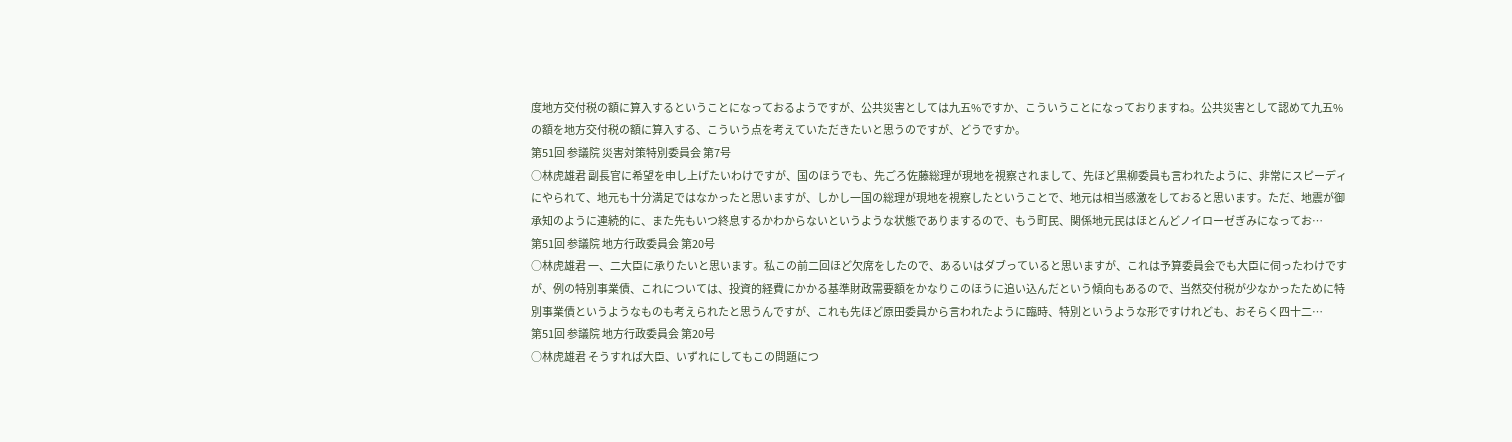度地方交付税の額に算入するということになっておるようですが、公共災害としては九五%ですか、こういうことになっておりますね。公共災害として認めて九五%の額を地方交付税の額に算入する、こういう点を考えていただきたいと思うのですが、どうですか。
第51回 参議院 災害対策特別委員会 第7号
○林虎雄君 副長官に希望を申し上げたいわけですが、国のほうでも、先ごろ佐藤総理が現地を視察されまして、先ほど黒柳委員も言われたように、非常にスピーディにやられて、地元も十分満足ではなかったと思いますが、しかし一国の総理が現地を視察したということで、地元は相当感激をしておると思います。ただ、地震が御承知のように連続的に、また先もいつ終息するかわからないというような状態でありまするので、もう町民、関係地元民はほとんどノイローゼぎみになってお…
第51回 参議院 地方行政委員会 第20号
○林虎雄君 一、二大臣に承りたいと思います。私この前二回ほど欠席をしたので、あるいはダブっていると思いますが、これは予算委員会でも大臣に伺ったわけですが、例の特別事業債、これについては、投資的経費にかかる基準財政需要額をかなりこのほうに追い込んだという傾向もあるので、当然交付税が少なかったために特別事業債というようなものも考えられたと思うんですが、これも先ほど原田委員から言われたように臨時、特別というような形ですけれども、おそらく四十二…
第51回 参議院 地方行政委員会 第20号
○林虎雄君 そうすれば大臣、いずれにしてもこの問題につ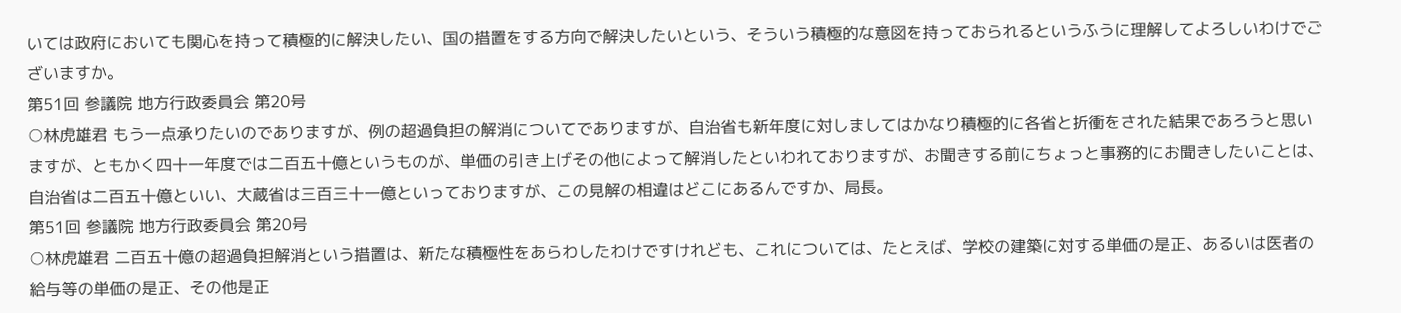いては政府においても関心を持って積極的に解決したい、国の措置をする方向で解決したいという、そういう積極的な意図を持っておられるというふうに理解してよろしいわけでございますか。
第51回 参議院 地方行政委員会 第20号
○林虎雄君 もう一点承りたいのでありますが、例の超過負担の解消についてでありますが、自治省も新年度に対しましてはかなり積極的に各省と折衝をされた結果であろうと思いますが、ともかく四十一年度では二百五十億というものが、単価の引き上げその他によって解消したといわれておりますが、お聞きする前にちょっと事務的にお聞きしたいことは、自治省は二百五十億といい、大蔵省は三百三十一億といっておりますが、この見解の相違はどこにあるんですか、局長。
第51回 参議院 地方行政委員会 第20号
○林虎雄君 二百五十億の超過負担解消という措置は、新たな積極性をあらわしたわけですけれども、これについては、たとえば、学校の建築に対する単価の是正、あるいは医者の給与等の単価の是正、その他是正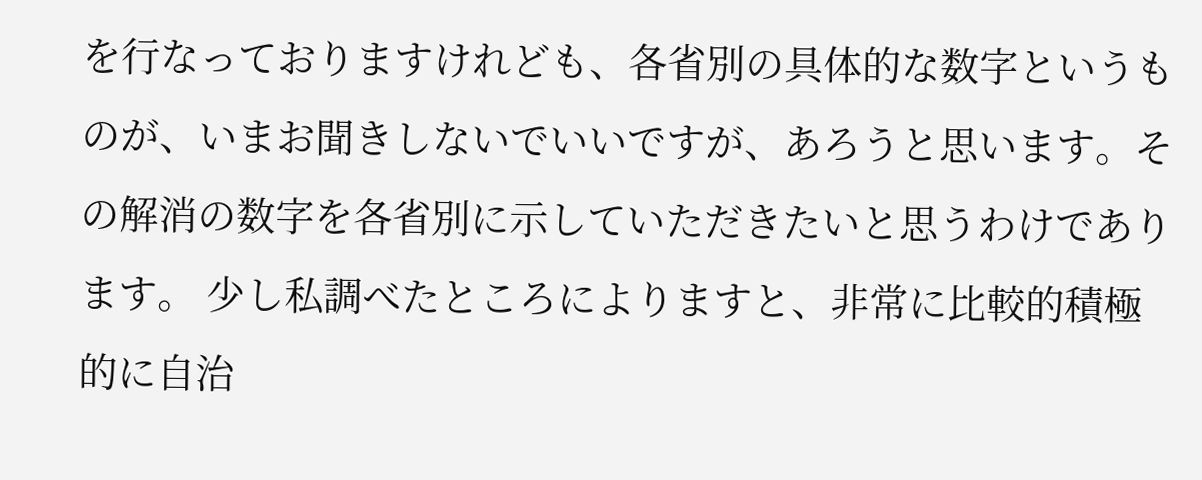を行なっておりますけれども、各省別の具体的な数字というものが、いまお聞きしないでいいですが、あろうと思います。その解消の数字を各省別に示していただきたいと思うわけであります。 少し私調べたところによりますと、非常に比較的積極的に自治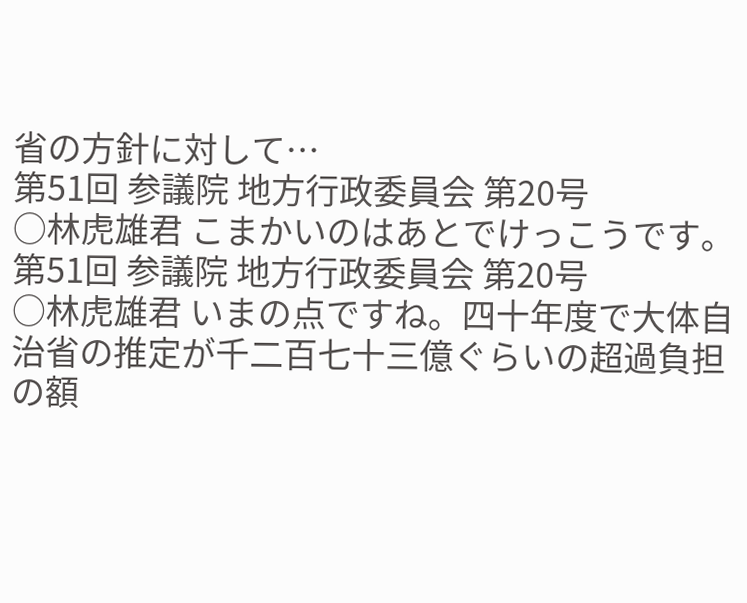省の方針に対して…
第51回 参議院 地方行政委員会 第20号
○林虎雄君 こまかいのはあとでけっこうです。
第51回 参議院 地方行政委員会 第20号
○林虎雄君 いまの点ですね。四十年度で大体自治省の推定が千二百七十三億ぐらいの超過負担の額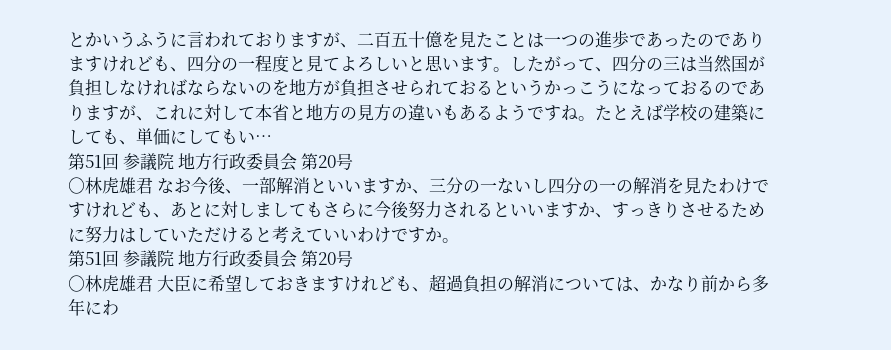とかいうふうに言われておりますが、二百五十億を見たことは一つの進歩であったのでありますけれども、四分の一程度と見てよろしいと思います。したがって、四分の三は当然国が負担しなければならないのを地方が負担させられておるというかっこうになっておるのでありますが、これに対して本省と地方の見方の違いもあるようですね。たとえば学校の建築にしても、単価にしてもい…
第51回 参議院 地方行政委員会 第20号
○林虎雄君 なお今後、一部解消といいますか、三分の一ないし四分の一の解消を見たわけですけれども、あとに対しましてもさらに今後努力されるといいますか、すっきりさせるために努力はしていただけると考えていいわけですか。
第51回 参議院 地方行政委員会 第20号
○林虎雄君 大臣に希望しておきますけれども、超過負担の解消については、かなり前から多年にわ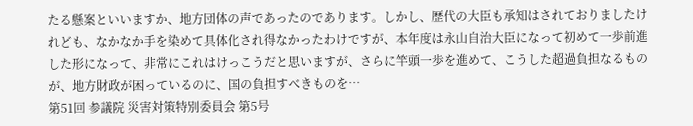たる懸案といいますか、地方団体の声であったのであります。しかし、歴代の大臣も承知はされておりましたけれども、なかなか手を染めて具体化され得なかったわけですが、本年度は永山自治大臣になって初めて一歩前進した形になって、非常にこれはけっこうだと思いますが、さらに竿頭一歩を進めて、こうした超過負担なるものが、地方財政が困っているのに、国の負担すべきものを…
第51回 参議院 災害対策特別委員会 第5号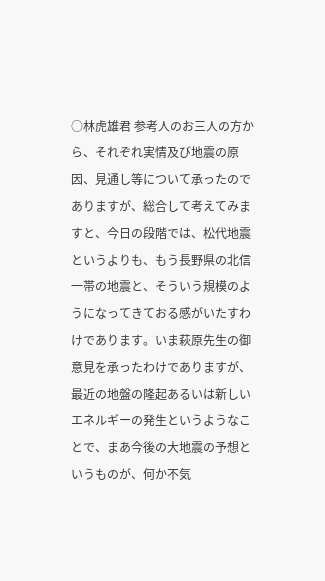○林虎雄君 参考人のお三人の方から、それぞれ実情及び地震の原因、見通し等について承ったのでありますが、総合して考えてみますと、今日の段階では、松代地震というよりも、もう長野県の北信一帯の地震と、そういう規模のようになってきておる感がいたすわけであります。いま萩原先生の御意見を承ったわけでありますが、最近の地盤の隆起あるいは新しいエネルギーの発生というようなことで、まあ今後の大地震の予想というものが、何か不気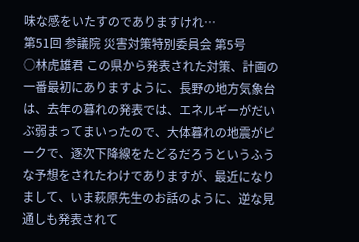味な感をいたすのでありますけれ…
第51回 参議院 災害対策特別委員会 第5号
○林虎雄君 この県から発表された対策、計画の一番最初にありますように、長野の地方気象台は、去年の暮れの発表では、エネルギーがだいぶ弱まってまいったので、大体暮れの地震がピークで、逐次下降線をたどるだろうというふうな予想をされたわけでありますが、最近になりまして、いま萩原先生のお話のように、逆な見通しも発表されて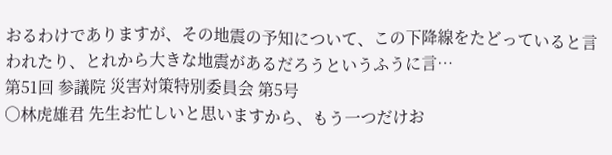おるわけでありますが、その地震の予知について、この下降線をたどっていると言われたり、とれから大きな地震があるだろうというふうに言…
第51回 参議院 災害対策特別委員会 第5号
○林虎雄君 先生お忙しいと思いますから、もう一つだけお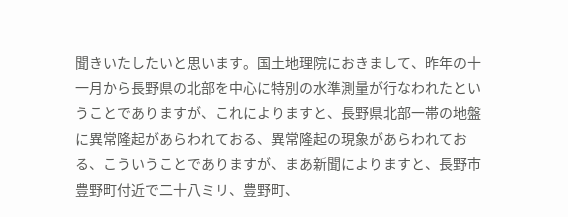聞きいたしたいと思います。国土地理院におきまして、昨年の十一月から長野県の北部を中心に特別の水準測量が行なわれたということでありますが、これによりますと、長野県北部一帯の地盤に異常隆起があらわれておる、異常隆起の現象があらわれておる、こういうことでありますが、まあ新聞によりますと、長野市豊野町付近で二十八ミリ、豊野町、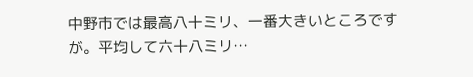中野市では最高八十ミリ、一番大きいところですが。平均して六十八ミリ…